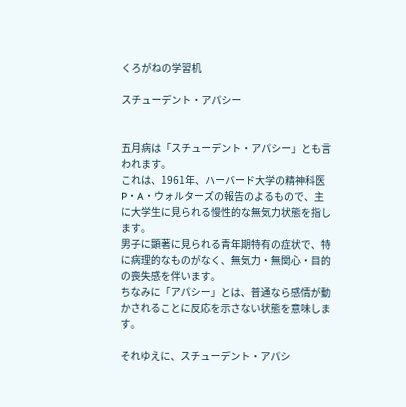くろがねの学習机

スチューデント・アパシー


五月病は「スチューデント・アパシー」とも言われます。
これは、1961年、ハーバード大学の精神科医P・A・ウォルターズの報告のよるもので、主に大学生に見られる慢性的な無気力状態を指します。
男子に顕著に見られる青年期特有の症状で、特に病理的なものがなく、無気力・無関心・目的の喪失感を伴います。
ちなみに「アパシー」とは、普通なら感情が動かされることに反応を示さない状態を意味します。

それゆえに、スチューデント・アパシ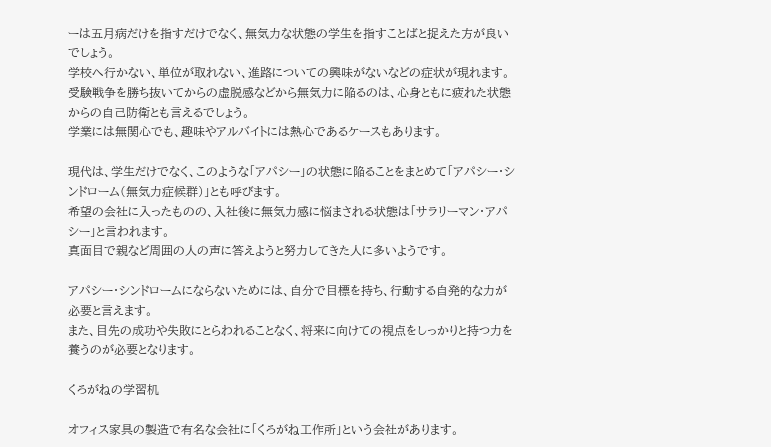ーは五月病だけを指すだけでなく、無気力な状態の学生を指すことばと捉えた方が良いでしょう。
学校へ行かない、単位が取れない、進路についての興味がないなどの症状が現れます。
受験戦争を勝ち抜いてからの虚脱感などから無気力に陥るのは、心身ともに疲れた状態からの自己防衛とも言えるでしょう。
学業には無関心でも、趣味やアルバイトには熱心であるケースもあります。

現代は、学生だけでなく、このような「アパシー」の状態に陥ることをまとめて「アパシー・シンドローム(無気力症候群)」とも呼びます。
希望の会社に入ったものの、入社後に無気力感に悩まされる状態は「サラリーマン・アパシー」と言われます。
真面目で親など周囲の人の声に答えようと努力してきた人に多いようです。

アパシー・シンドロームにならないためには、自分で目標を持ち、行動する自発的な力が必要と言えます。
また、目先の成功や失敗にとらわれることなく、将来に向けての視点をしっかりと持つ力を養うのが必要となります。

くろがねの学習机

オフィス家具の製造で有名な会社に「くろがね工作所」という会社があります。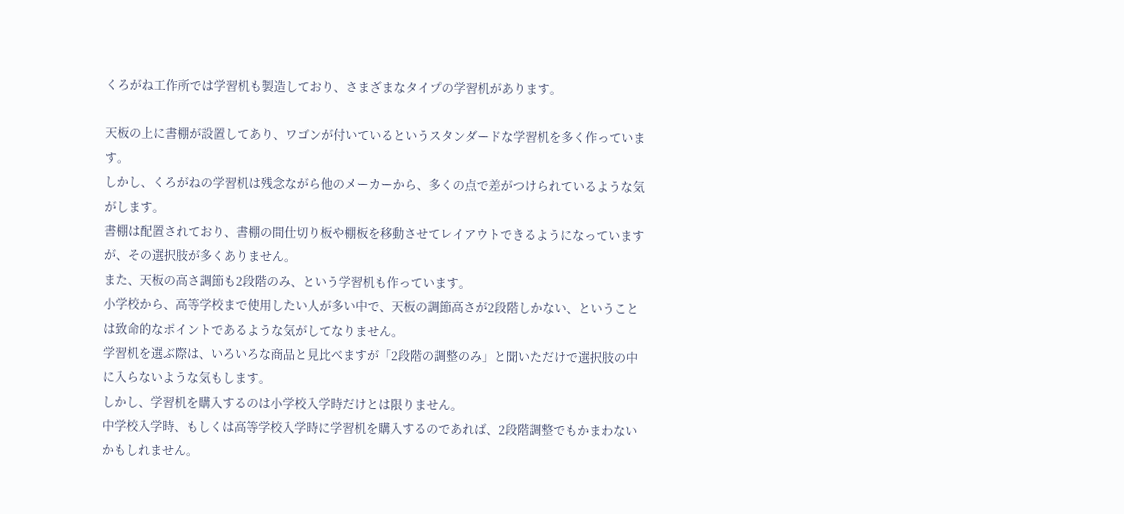くろがね工作所では学習机も製造しており、さまざまなタイプの学習机があります。

天板の上に書棚が設置してあり、ワゴンが付いているというスタンダードな学習机を多く作っています。
しかし、くろがねの学習机は残念ながら他のメーカーから、多くの点で差がつけられているような気がします。
書棚は配置されており、書棚の間仕切り板や棚板を移動させてレイアウトできるようになっていますが、その選択肢が多くありません。
また、天板の高さ調節も2段階のみ、という学習机も作っています。
小学校から、高等学校まで使用したい人が多い中で、天板の調節高さが2段階しかない、ということは致命的なポイントであるような気がしてなりません。
学習机を選ぶ際は、いろいろな商品と見比べますが「2段階の調整のみ」と聞いただけで選択肢の中に入らないような気もします。
しかし、学習机を購入するのは小学校入学時だけとは限りません。
中学校入学時、もしくは高等学校入学時に学習机を購入するのであれば、2段階調整でもかまわないかもしれません。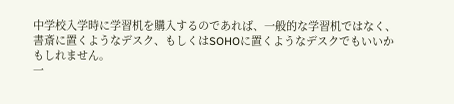中学校入学時に学習机を購入するのであれば、一般的な学習机ではなく、書斎に置くようなデスク、もしくはSOHOに置くようなデスクでもいいかもしれません。
一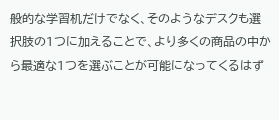般的な学習机だけでなく、そのようなデスクも選択肢の1つに加えることで、より多くの商品の中から最適な1つを選ぶことが可能になってくるはず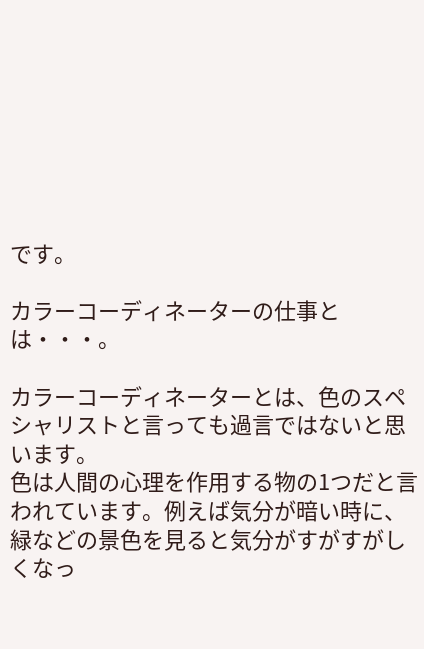です。

カラーコーディネーターの仕事とは・・・。

カラーコーディネーターとは、色のスペシャリストと言っても過言ではないと思います。
色は人間の心理を作用する物の1つだと言われています。例えば気分が暗い時に、緑などの景色を見ると気分がすがすがしくなっ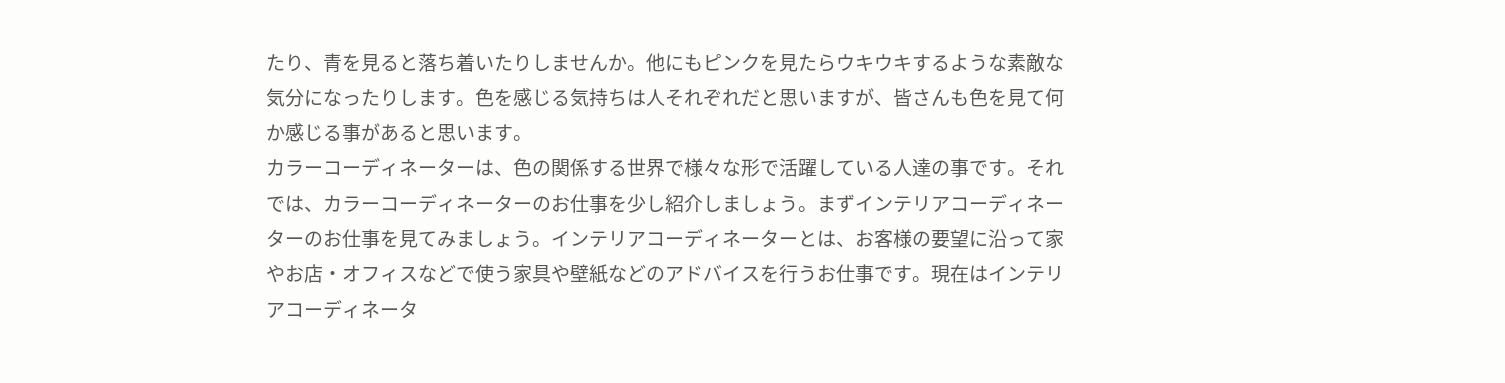たり、青を見ると落ち着いたりしませんか。他にもピンクを見たらウキウキするような素敵な気分になったりします。色を感じる気持ちは人それぞれだと思いますが、皆さんも色を見て何か感じる事があると思います。
カラーコーディネーターは、色の関係する世界で様々な形で活躍している人達の事です。それでは、カラーコーディネーターのお仕事を少し紹介しましょう。まずインテリアコーディネーターのお仕事を見てみましょう。インテリアコーディネーターとは、お客様の要望に沿って家やお店・オフィスなどで使う家具や壁紙などのアドバイスを行うお仕事です。現在はインテリアコーディネータ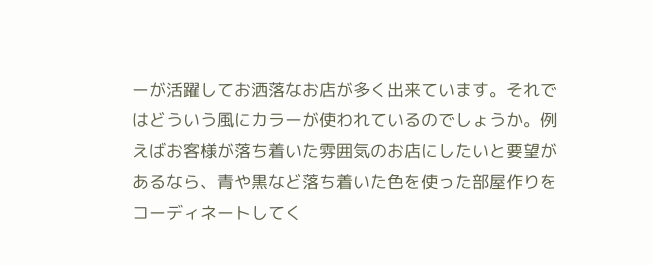ーが活躍してお洒落なお店が多く出来ています。それではどういう風にカラーが使われているのでしょうか。例えばお客様が落ち着いた雰囲気のお店にしたいと要望があるなら、青や黒など落ち着いた色を使った部屋作りをコーディネートしてく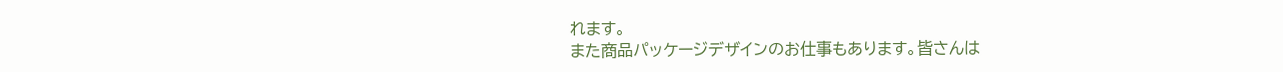れます。
また商品パッケージデザインのお仕事もあります。皆さんは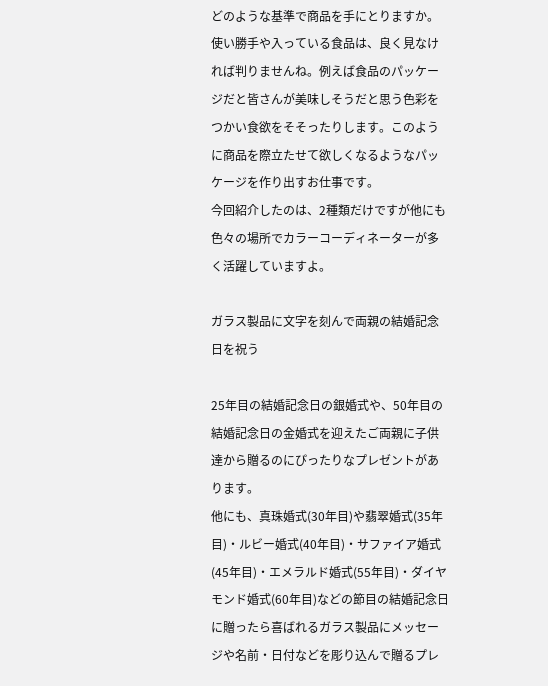どのような基準で商品を手にとりますか。使い勝手や入っている食品は、良く見なければ判りませんね。例えば食品のパッケージだと皆さんが美味しそうだと思う色彩をつかい食欲をそそったりします。このように商品を際立たせて欲しくなるようなパッケージを作り出すお仕事です。
今回紹介したのは、2種類だけですが他にも色々の場所でカラーコーディネーターが多く活躍していますよ。

ガラス製品に文字を刻んで両親の結婚記念日を祝う

25年目の結婚記念日の銀婚式や、50年目の結婚記念日の金婚式を迎えたご両親に子供達から贈るのにぴったりなプレゼントがあります。
他にも、真珠婚式(30年目)や翡翠婚式(35年目)・ルビー婚式(40年目)・サファイア婚式(45年目)・エメラルド婚式(55年目)・ダイヤモンド婚式(60年目)などの節目の結婚記念日に贈ったら喜ばれるガラス製品にメッセージや名前・日付などを彫り込んで贈るプレ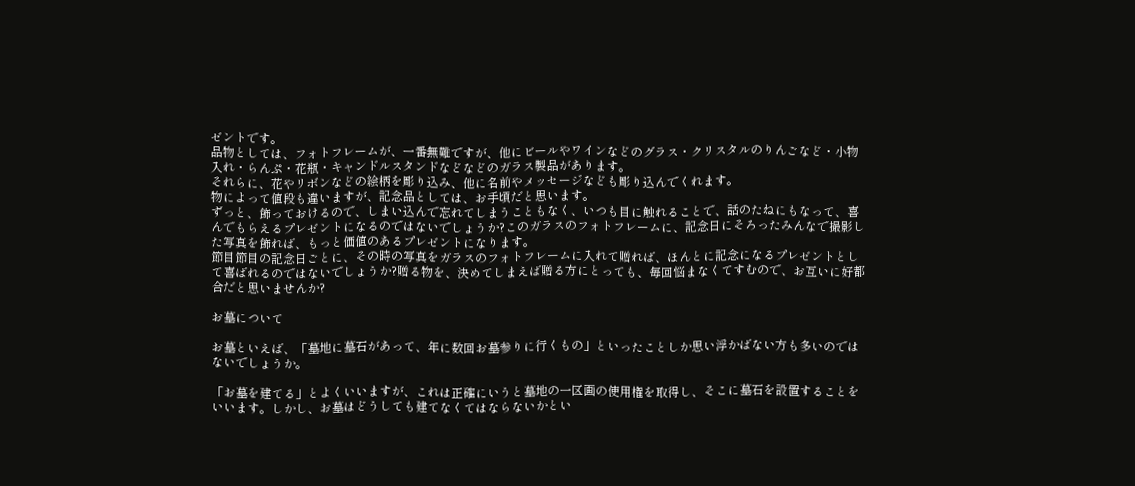ゼントです。
品物としては、フォトフレームが、一番無難ですが、他にビールやワインなどのグラス・クリスタルのりんごなど・小物入れ・らんぷ・花瓶・キャンドルスタンドなどなどのガラス製品があります。
それらに、花やリボンなどの絵柄を彫り込み、他に名前やメッセージなども彫り込んでくれます。
物によって値段も違いますが、記念品としては、お手頃だと思います。
ずっと、飾っておけるので、しまい込んで忘れてしまうこともなく、いつも目に触れることで、話のたねにもなって、喜んでもらえるプレゼントになるのではないでしょうか?このガラスのフォトフレームに、記念日にそろったみんなで撮影した写真を飾れば、もっと価値のあるプレゼントになります。
節目節目の記念日ごとに、その時の写真をガラスのフォトフレームに入れて贈れば、ほんとに記念になるプレゼントとして喜ばれるのではないでしょうか?贈る物を、決めてしまえば贈る方にとっても、毎回悩まなくてすむので、お互いに好都合だと思いませんか?

お墓について

お墓といえば、「墓地に墓石があって、年に数回お墓参りに行くもの」といったことしか思い浮かばない方も多いのではないでしょうか。

「お墓を建てる」とよくいいますが、これは正確にいうと墓地の一区画の使用権を取得し、そこに墓石を設置することをいいます。しかし、お墓はどうしても建てなくてはならないかとい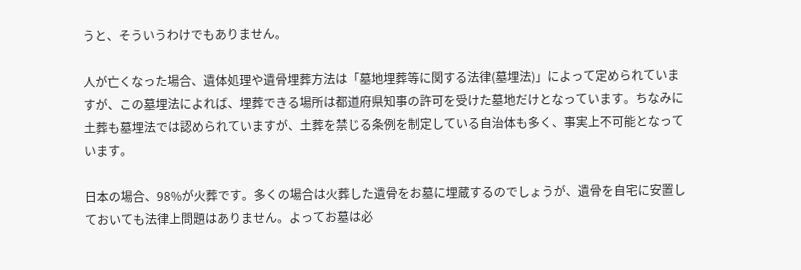うと、そういうわけでもありません。

人が亡くなった場合、遺体処理や遺骨埋葬方法は「墓地埋葬等に関する法律(墓埋法)」によって定められていますが、この墓埋法によれば、埋葬できる場所は都道府県知事の許可を受けた墓地だけとなっています。ちなみに土葬も墓埋法では認められていますが、土葬を禁じる条例を制定している自治体も多く、事実上不可能となっています。

日本の場合、98%が火葬です。多くの場合は火葬した遺骨をお墓に埋蔵するのでしょうが、遺骨を自宅に安置しておいても法律上問題はありません。よってお墓は必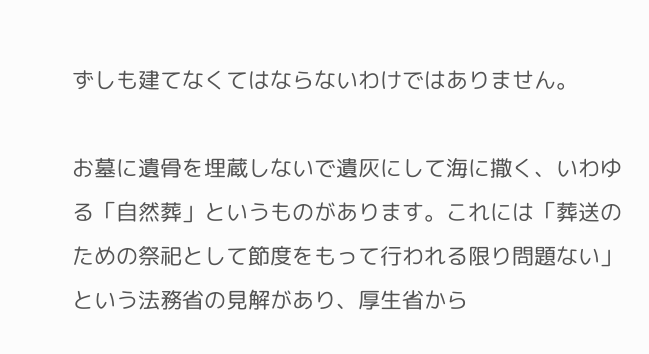ずしも建てなくてはならないわけではありません。

お墓に遺骨を埋蔵しないで遺灰にして海に撒く、いわゆる「自然葬」というものがあります。これには「葬送のための祭祀として節度をもって行われる限り問題ない」という法務省の見解があり、厚生省から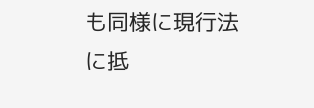も同様に現行法に抵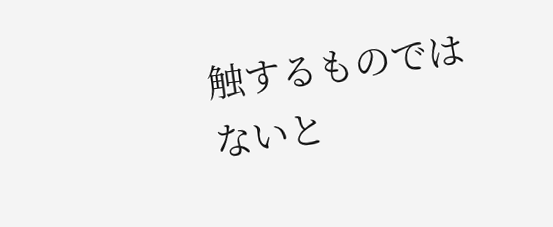触するものではないと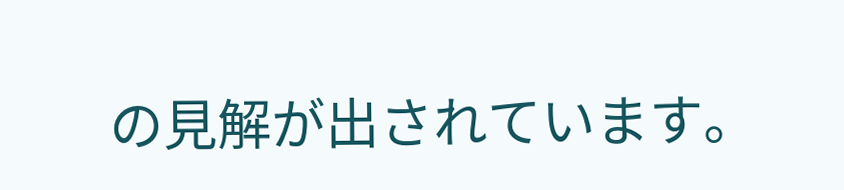の見解が出されています。